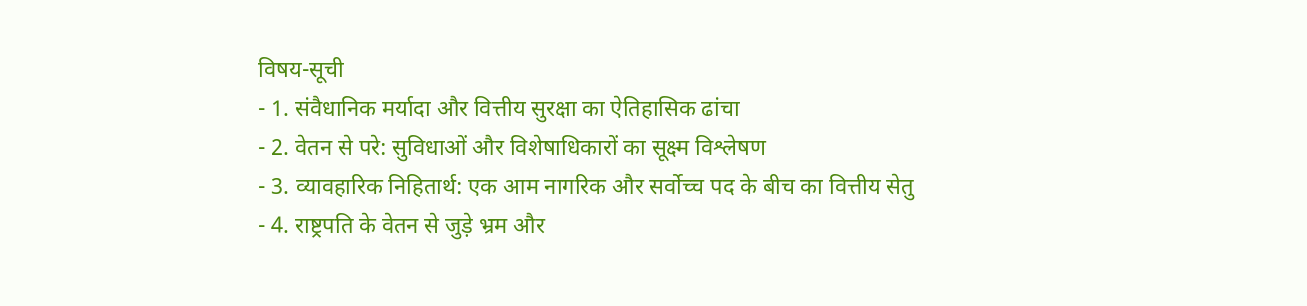विषय-सूची
- 1. संवैधानिक मर्यादा और वित्तीय सुरक्षा का ऐतिहासिक ढांचा
- 2. वेतन से परे: सुविधाओं और विशेषाधिकारों का सूक्ष्म विश्लेषण
- 3. व्यावहारिक निहितार्थ: एक आम नागरिक और सर्वोच्च पद के बीच का वित्तीय सेतु
- 4. राष्ट्रपति के वेतन से जुड़े भ्रम और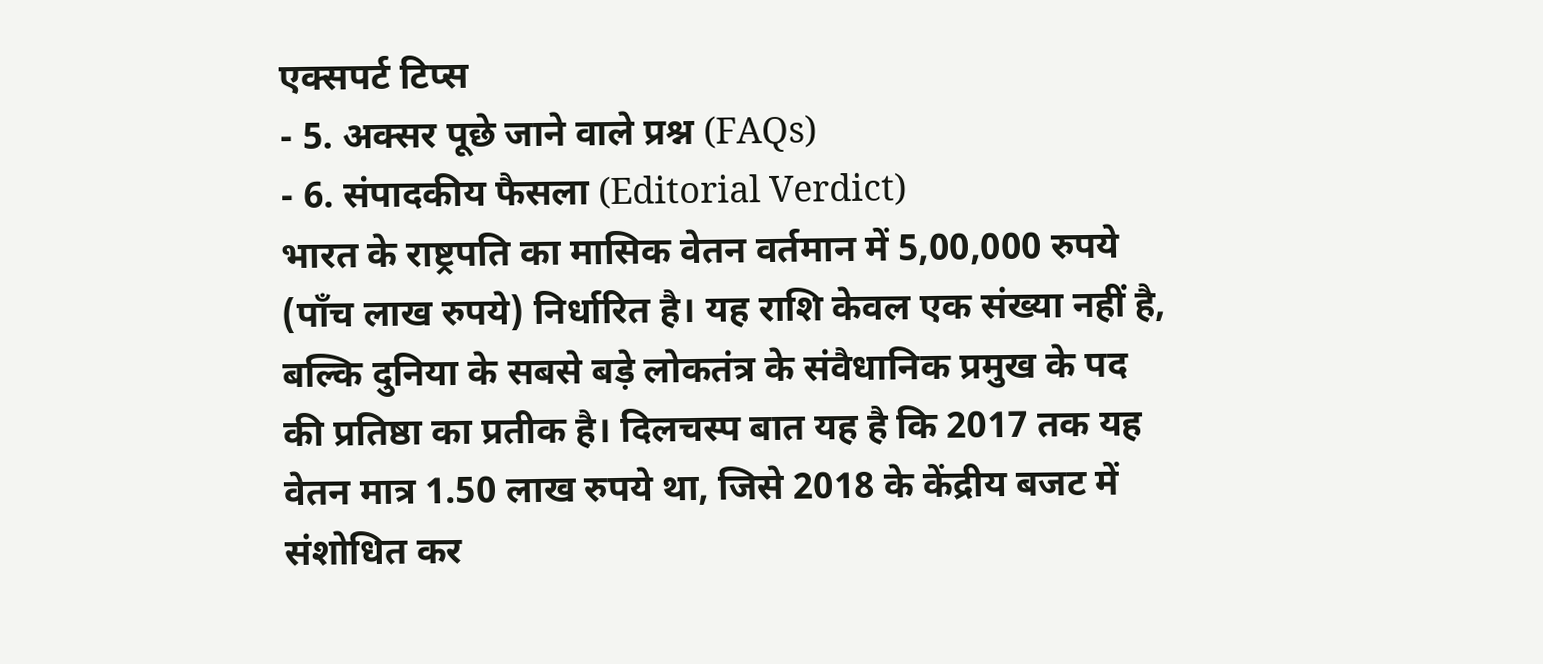एक्सपर्ट टिप्स
- 5. अक्सर पूछे जाने वाले प्रश्न (FAQs)
- 6. संपादकीय फैसला (Editorial Verdict)
भारत के राष्ट्रपति का मासिक वेतन वर्तमान में 5,00,000 रुपये (पाँच लाख रुपये) निर्धारित है। यह राशि केवल एक संख्या नहीं है, बल्कि दुनिया के सबसे बड़े लोकतंत्र के संवैधानिक प्रमुख के पद की प्रतिष्ठा का प्रतीक है। दिलचस्प बात यह है कि 2017 तक यह वेतन मात्र 1.50 लाख रुपये था, जिसे 2018 के केंद्रीय बजट में संशोधित कर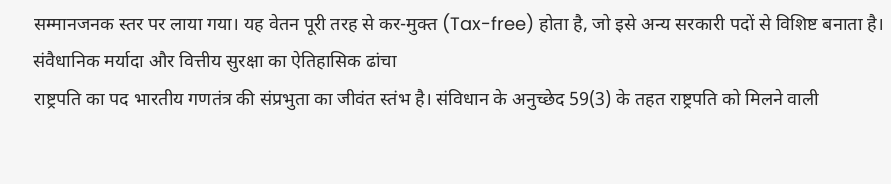सम्मानजनक स्तर पर लाया गया। यह वेतन पूरी तरह से कर-मुक्त (Tax-free) होता है, जो इसे अन्य सरकारी पदों से विशिष्ट बनाता है।
संवैधानिक मर्यादा और वित्तीय सुरक्षा का ऐतिहासिक ढांचा
राष्ट्रपति का पद भारतीय गणतंत्र की संप्रभुता का जीवंत स्तंभ है। संविधान के अनुच्छेद 59(3) के तहत राष्ट्रपति को मिलने वाली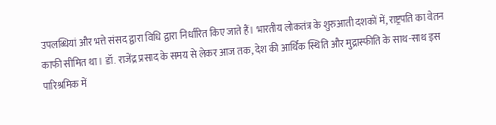उपलब्धियां और भत्ते संसद द्वारा विधि द्वारा निर्धारित किए जाते हैं। भारतीय लोकतंत्र के शुरुआती दशकों में, राष्ट्रपति का वेतन काफी सीमित था। डॉ. राजेंद्र प्रसाद के समय से लेकर आज तक, देश की आर्थिक स्थिति और मुद्रास्फीति के साथ-साथ इस पारिश्रमिक में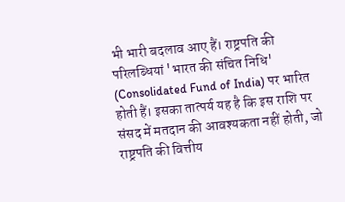भी भारी बदलाव आए हैं। राष्ट्रपति की परिलब्धियां 'भारत की संचित निधि' (Consolidated Fund of India) पर भारित होती हैं। इसका तात्पर्य यह है कि इस राशि पर संसद में मतदान की आवश्यकता नहीं होती, जो राष्ट्रपति की वित्तीय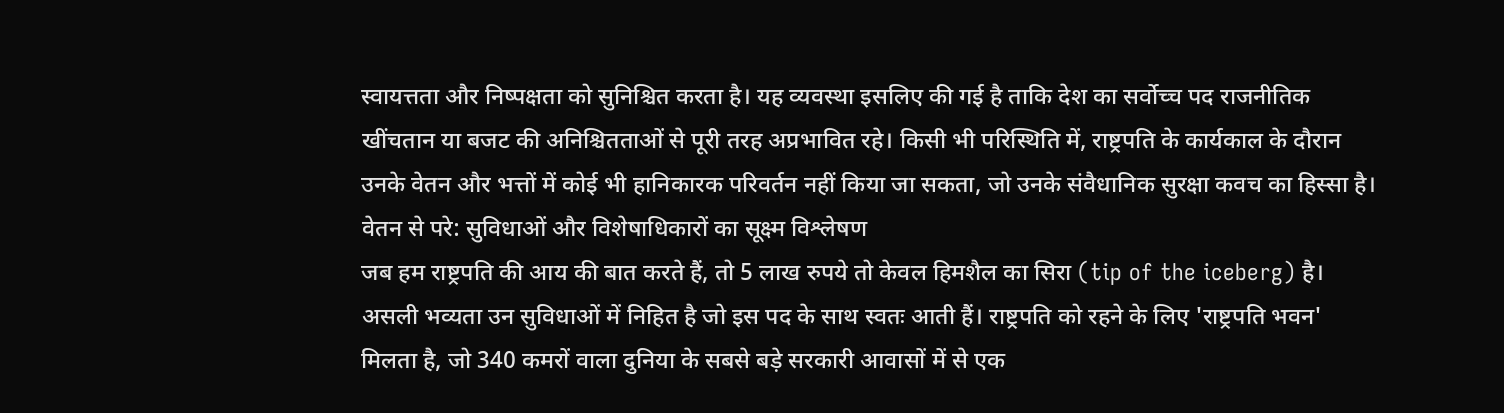स्वायत्तता और निष्पक्षता को सुनिश्चित करता है। यह व्यवस्था इसलिए की गई है ताकि देश का सर्वोच्च पद राजनीतिक खींचतान या बजट की अनिश्चितताओं से पूरी तरह अप्रभावित रहे। किसी भी परिस्थिति में, राष्ट्रपति के कार्यकाल के दौरान उनके वेतन और भत्तों में कोई भी हानिकारक परिवर्तन नहीं किया जा सकता, जो उनके संवैधानिक सुरक्षा कवच का हिस्सा है।
वेतन से परे: सुविधाओं और विशेषाधिकारों का सूक्ष्म विश्लेषण
जब हम राष्ट्रपति की आय की बात करते हैं, तो 5 लाख रुपये तो केवल हिमशैल का सिरा (tip of the iceberg) है। असली भव्यता उन सुविधाओं में निहित है जो इस पद के साथ स्वतः आती हैं। राष्ट्रपति को रहने के लिए 'राष्ट्रपति भवन' मिलता है, जो 340 कमरों वाला दुनिया के सबसे बड़े सरकारी आवासों में से एक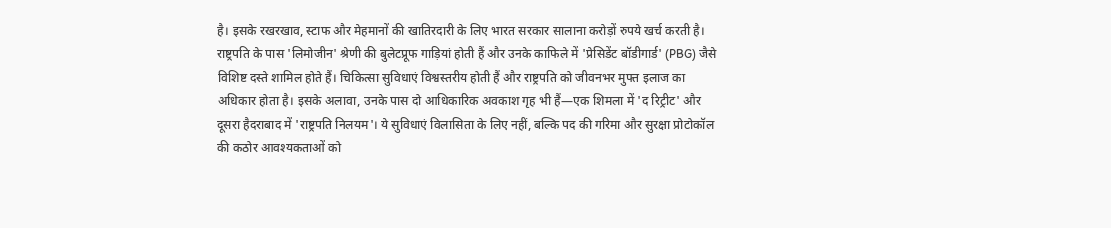है। इसके रखरखाव, स्टाफ और मेहमानों की खातिरदारी के लिए भारत सरकार सालाना करोड़ों रुपये खर्च करती है। राष्ट्रपति के पास 'लिमोजीन' श्रेणी की बुलेटप्रूफ गाड़ियां होती हैं और उनके काफिले में 'प्रेसिडेंट बॉडीगार्ड' (PBG) जैसे विशिष्ट दस्ते शामिल होते हैं। चिकित्सा सुविधाएं विश्वस्तरीय होती हैं और राष्ट्रपति को जीवनभर मुफ्त इलाज का अधिकार होता है। इसके अलावा, उनके पास दो आधिकारिक अवकाश गृह भी हैं—एक शिमला में 'द रिट्रीट' और दूसरा हैदराबाद में 'राष्ट्रपति निलयम'। ये सुविधाएं विलासिता के लिए नहीं, बल्कि पद की गरिमा और सुरक्षा प्रोटोकॉल की कठोर आवश्यकताओं को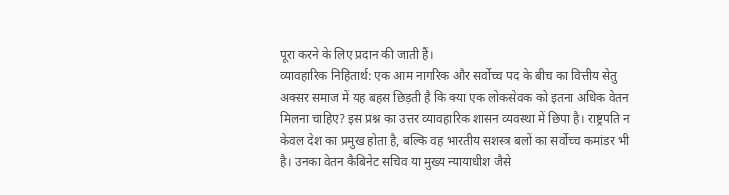पूरा करने के लिए प्रदान की जाती हैं।
व्यावहारिक निहितार्थ: एक आम नागरिक और सर्वोच्च पद के बीच का वित्तीय सेतु
अक्सर समाज में यह बहस छिड़ती है कि क्या एक लोकसेवक को इतना अधिक वेतन मिलना चाहिए? इस प्रश्न का उत्तर व्यावहारिक शासन व्यवस्था में छिपा है। राष्ट्रपति न केवल देश का प्रमुख होता है, बल्कि वह भारतीय सशस्त्र बलों का सर्वोच्च कमांडर भी है। उनका वेतन कैबिनेट सचिव या मुख्य न्यायाधीश जैसे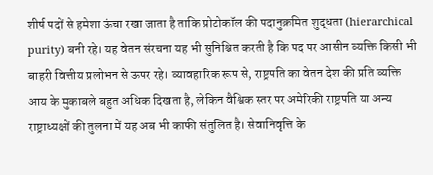शीर्ष पदों से हमेशा ऊंचा रखा जाता है ताकि प्रोटोकॉल की पदानुक्रमित शुद्धता (hierarchical purity) बनी रहे। यह वेतन संरचना यह भी सुनिश्चित करती है कि पद पर आसीन व्यक्ति किसी भी बाहरी वित्तीय प्रलोभन से ऊपर रहे। व्यावहारिक रूप से, राष्ट्रपति का वेतन देश की प्रति व्यक्ति आय के मुकाबले बहुत अधिक दिखता है, लेकिन वैश्विक स्तर पर अमेरिकी राष्ट्रपति या अन्य राष्ट्राध्यक्षों की तुलना में यह अब भी काफी संतुलित है। सेवानिवृत्ति के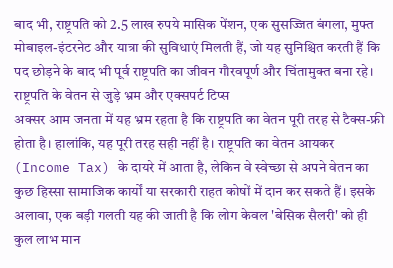बाद भी, राष्ट्रपति को 2.5 लाख रुपये मासिक पेंशन, एक सुसज्जित बंगला, मुफ्त मोबाइल-इंटरनेट और यात्रा की सुविधाएं मिलती हैं, जो यह सुनिश्चित करती हैं कि पद छोड़ने के बाद भी पूर्व राष्ट्रपति का जीवन गौरवपूर्ण और चिंतामुक्त बना रहे।
राष्ट्रपति के वेतन से जुड़े भ्रम और एक्सपर्ट टिप्स
अक्सर आम जनता में यह भ्रम रहता है कि राष्ट्रपति का वेतन पूरी तरह से टैक्स-फ्री होता है। हालांकि, यह पूरी तरह सही नहीं है। राष्ट्रपति का वेतन आयकर (Income Tax) के दायरे में आता है, लेकिन वे स्वेच्छा से अपने वेतन का कुछ हिस्सा सामाजिक कार्यों या सरकारी राहत कोषों में दान कर सकते हैं। इसके अलावा, एक बड़ी गलती यह की जाती है कि लोग केवल 'बेसिक सैलरी' को ही कुल लाभ मान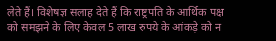लेते हैं। विशेषज्ञ सलाह देते हैं कि राष्ट्रपति के आर्थिक पक्ष को समझने के लिए केवल 5 लाख रुपये के आंकड़े को न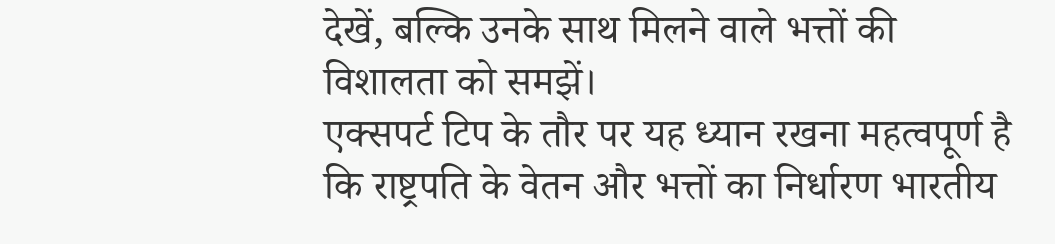देखें, बल्कि उनके साथ मिलने वाले भत्तों की विशालता को समझें।
एक्सपर्ट टिप के तौर पर यह ध्यान रखना महत्वपूर्ण है कि राष्ट्रपति के वेतन और भत्तों का निर्धारण भारतीय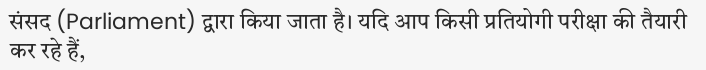संसद (Parliament) द्वारा किया जाता है। यदि आप किसी प्रतियोगी परीक्षा की तैयारी कर रहे हैं,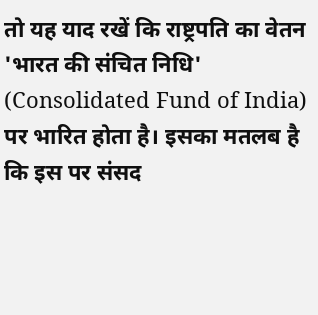तो यह याद रखें कि राष्ट्रपति का वेतन 'भारत की संचित निधि' (Consolidated Fund of India) पर भारित होता है। इसका मतलब है कि इस पर संसद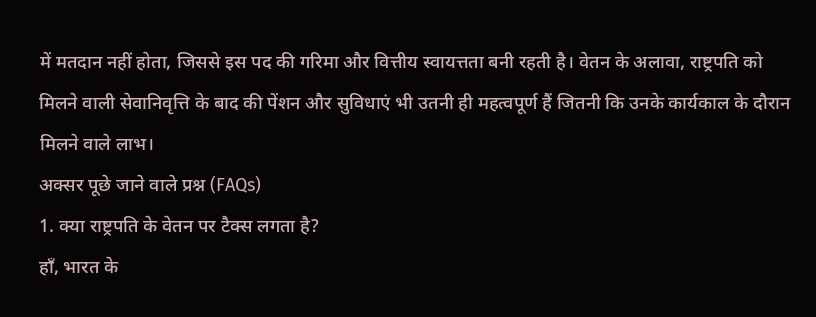में मतदान नहीं होता, जिससे इस पद की गरिमा और वित्तीय स्वायत्तता बनी रहती है। वेतन के अलावा, राष्ट्रपति को मिलने वाली सेवानिवृत्ति के बाद की पेंशन और सुविधाएं भी उतनी ही महत्वपूर्ण हैं जितनी कि उनके कार्यकाल के दौरान मिलने वाले लाभ।
अक्सर पूछे जाने वाले प्रश्न (FAQs)
1. क्या राष्ट्रपति के वेतन पर टैक्स लगता है?
हाँ, भारत के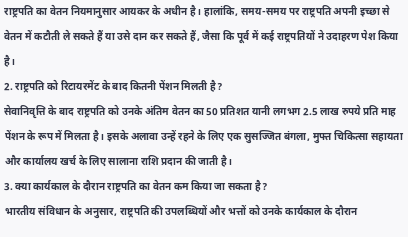राष्ट्रपति का वेतन नियमानुसार आयकर के अधीन है। हालांकि, समय-समय पर राष्ट्रपति अपनी इच्छा से वेतन में कटौती ले सकते हैं या उसे दान कर सकते हैं, जैसा कि पूर्व में कई राष्ट्रपतियों ने उदाहरण पेश किया है।
2. राष्ट्रपति को रिटायरमेंट के बाद कितनी पेंशन मिलती है?
सेवानिवृत्ति के बाद राष्ट्रपति को उनके अंतिम वेतन का 50 प्रतिशत यानी लगभग 2.5 लाख रुपये प्रति माह पेंशन के रूप में मिलता है। इसके अलावा उन्हें रहने के लिए एक सुसज्जित बंगला, मुफ्त चिकित्सा सहायता और कार्यालय खर्च के लिए सालाना राशि प्रदान की जाती है।
3. क्या कार्यकाल के दौरान राष्ट्रपति का वेतन कम किया जा सकता है?
भारतीय संविधान के अनुसार, राष्ट्रपति की उपलब्धियों और भत्तों को उनके कार्यकाल के दौरान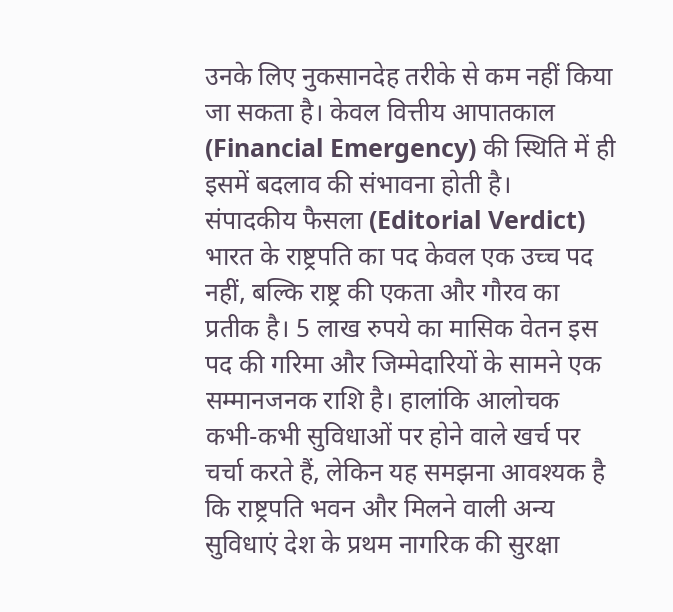उनके लिए नुकसानदेह तरीके से कम नहीं किया जा सकता है। केवल वित्तीय आपातकाल (Financial Emergency) की स्थिति में ही इसमें बदलाव की संभावना होती है।
संपादकीय फैसला (Editorial Verdict)
भारत के राष्ट्रपति का पद केवल एक उच्च पद नहीं, बल्कि राष्ट्र की एकता और गौरव का प्रतीक है। 5 लाख रुपये का मासिक वेतन इस पद की गरिमा और जिम्मेदारियों के सामने एक सम्मानजनक राशि है। हालांकि आलोचक कभी-कभी सुविधाओं पर होने वाले खर्च पर चर्चा करते हैं, लेकिन यह समझना आवश्यक है कि राष्ट्रपति भवन और मिलने वाली अन्य सुविधाएं देश के प्रथम नागरिक की सुरक्षा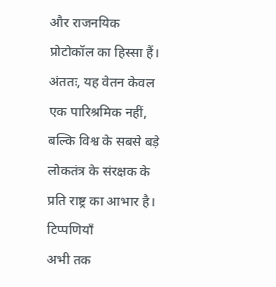और राजनयिक प्रोटोकॉल का हिस्सा हैं। अंततः, यह वेतन केवल एक पारिश्रमिक नहीं, बल्कि विश्व के सबसे बड़े लोकतंत्र के संरक्षक के प्रति राष्ट्र का आभार है।
टिप्पणियाँ
अभी तक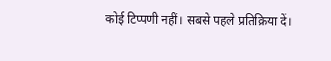कोई टिप्पणी नहीं। सबसे पहले प्रतिक्रिया दें।